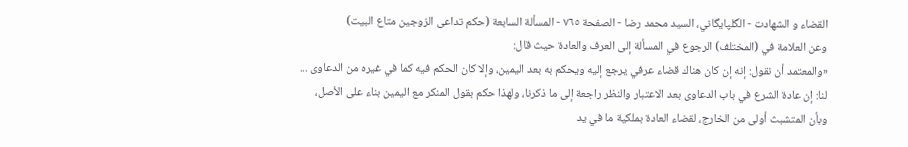القضاء و الشهادت - الگلپايگاني، السيد محمد رضا - الصفحة ٧٦٥ - المسألة السابعة (حكم تداعى الزوجين متاع البيت)
وعن العلامة في (المختلف) الرجوع في المسألة إلى العرف والعادة حيث قال:
«والمعتمد أن نقول: إنه إن كان هناك قضاء عرفي يرجع إليه ويحكم به بعد اليمين، وإلا كان الحكم فيه كما في غيره من الدعاوى ...
لنا: إن عادة الشرع في باب الدعاوى بعد الاعتبار والنظر راجعة إلى ما ذكرنا، ولهذا حكم بقول المنكر مع اليمين بناء على الأصل، وبأن المتشبث أولى من الخارج، لقضاء العادة بملكية ما في يد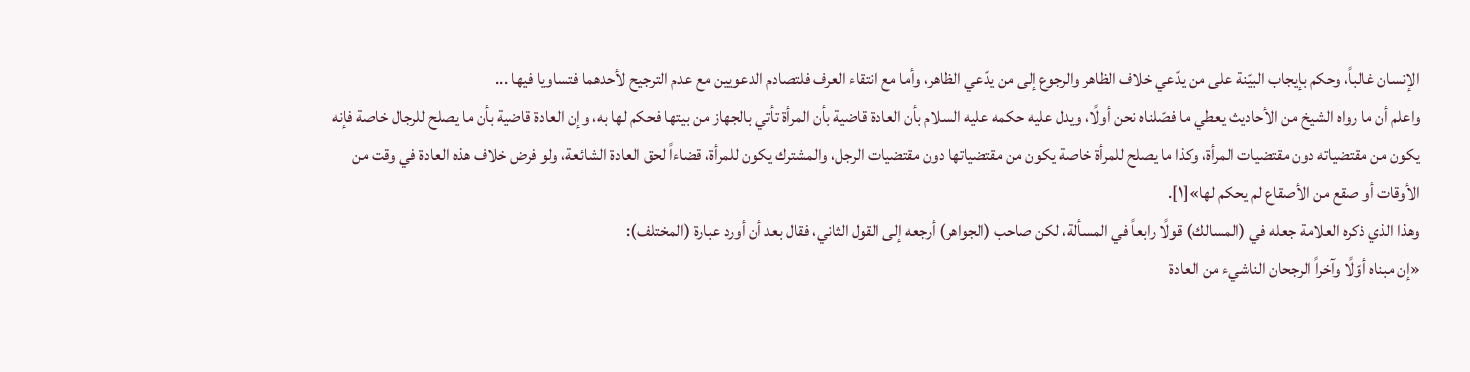الإنسان غالباً، وحكم بإيجاب البيّنة على من يدّعي خلاف الظاهر والرجوع إلى من يدّعي الظاهر، وأما مع انتقاء العرف فلتصادم الدعويين مع عدم الترجيح لأحدهما فتساويا فيها ...
واعلم أن ما رواه الشيخ من الأحاديث يعطي ما فصّلناه نحن أولًا، ويدل عليه حكمه عليه السلام بأن العادة قاضية بأن المرأة تأتي بالجهاز من بيتها فحكم لها به، وإن العادة قاضية بأن ما يصلح للرجال خاصة فإنه يكون من مقتضياته دون مقتضيات المرأة، وكذا ما يصلح للمرأة خاصة يكون من مقتضياتها دون مقتضيات الرجل، والمشترك يكون للمرأة، قضاءاً لحق العادة الشائعة، ولو فرض خلاف هذه العادة في وقت من الأوقات أو صقع من الأصقاع لم يحكم لها»[١].
وهذا الذي ذكره العلامة جعله في (المسالك) قولًا رابعاً في المسألة، لكن صاحب (الجواهر) أرجعه إلى القول الثاني، فقال بعد أن أورد عبارة (المختلف):
«إن مبناه أوّلًا وآخراً الرجحان الناشيء من العادة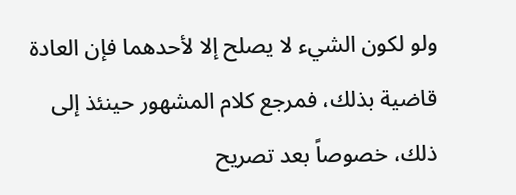ولو لكون الشيء لا يصلح إلا لأحدهما فإن العادة قاضية بذلك، فمرجع كلام المشهور حينئذ إلى ذلك، خصوصاً بعد تصريح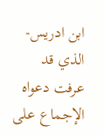ابن ادريس- الذي قد عرفت دعواه الإجماع على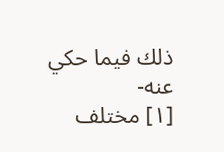ذلك فيما حكي عنه-
[١] مختلف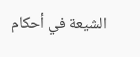الشيعة في أحكام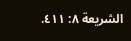الشريعة ٨: ٤١١.